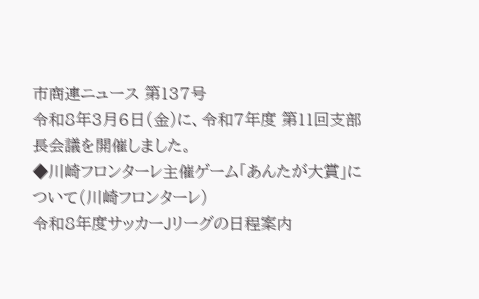市商連ニュース 第137号
令和8年3月6日(金)に、令和7年度 第11回支部長会議を開催しました。
◆川崎フロンターレ主催ゲーム「あんたが大賞」について(川崎フロンターレ)
令和8年度サッカーJリーグの日程案内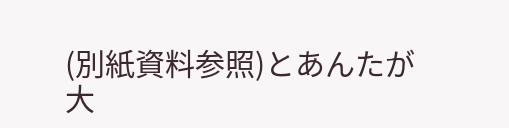(別紙資料参照)とあんたが大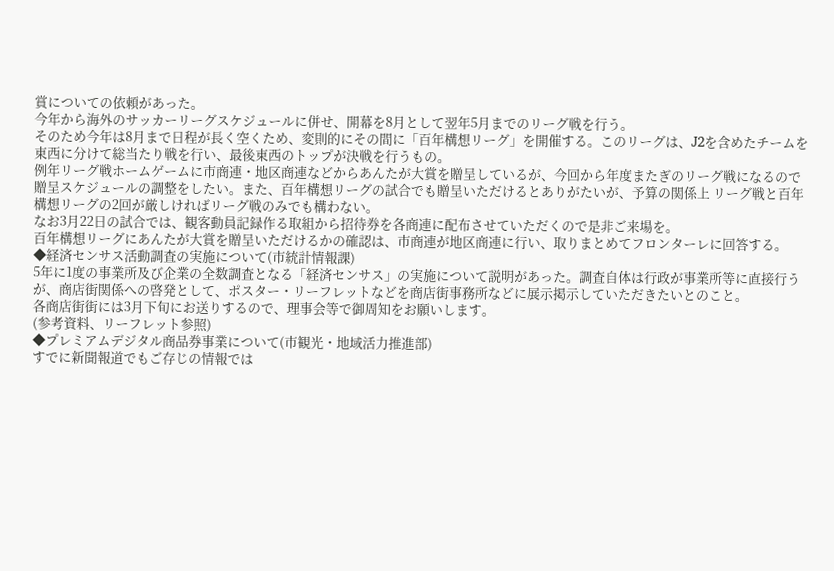賞についての依頼があった。
今年から海外のサッカーリーグスケジュールに併せ、開幕を8月として翌年5月までのリーグ戦を行う。
そのため今年は8月まで日程が長く空くため、変則的にその間に「百年構想リーグ」を開催する。このリーグは、J2を含めたチームを東西に分けて総当たり戦を行い、最後東西のトップが決戦を行うもの。
例年リーグ戦ホームゲームに市商連・地区商連などからあんたが大賞を贈呈しているが、今回から年度またぎのリーグ戦になるので贈呈スケジュールの調整をしたい。また、百年構想リーグの試合でも贈呈いただけるとありがたいが、予算の関係上 リーグ戦と百年構想リーグの2回が厳しければリーグ戦のみでも構わない。
なお3月22日の試合では、観客動員記録作る取組から招待券を各商連に配布させていただくので是非ご来場を。
百年構想リーグにあんたが大賞を贈呈いただけるかの確認は、市商連が地区商連に行い、取りまとめてフロンターレに回答する。
◆経済センサス活動調査の実施について(市統計情報課)
5年に1度の事業所及び企業の全数調査となる「経済センサス」の実施について説明があった。調査自体は行政が事業所等に直接行うが、商店街関係への啓発として、ポスター・リーフレットなどを商店街事務所などに展示掲示していただきたいとのこと。
各商店街街には3月下旬にお送りするので、理事会等で御周知をお願いします。
(参考資料、リーフレット参照)
◆プレミアムデジタル商品券事業について(市観光・地域活力推進部)
すでに新聞報道でもご存じの情報では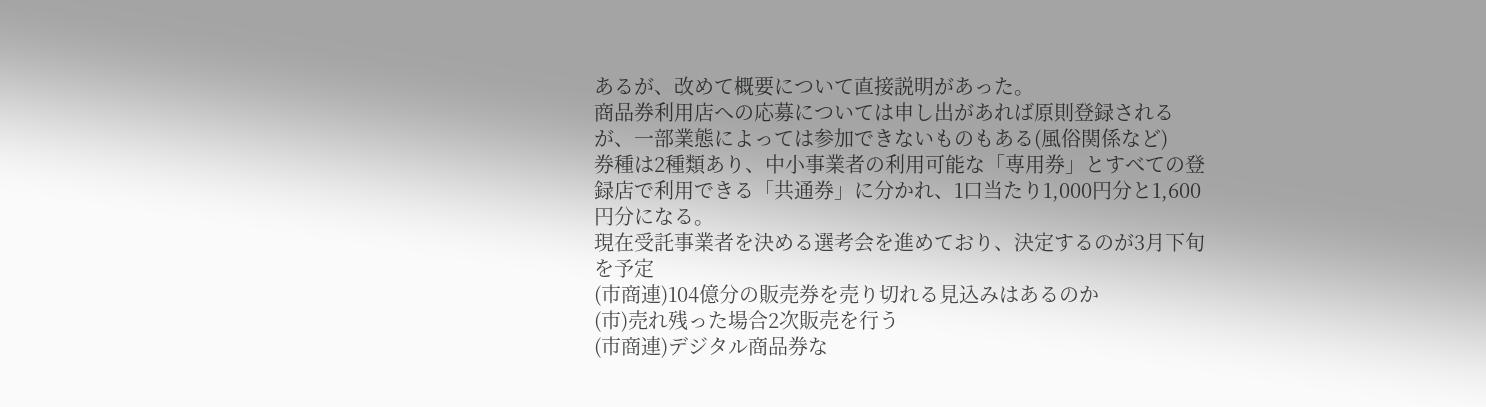あるが、改めて概要について直接説明があった。
商品券利用店への応募については申し出があれば原則登録されるが、一部業態によっては参加できないものもある(風俗関係など)
券種は2種類あり、中小事業者の利用可能な「専用券」とすべての登録店で利用できる「共通券」に分かれ、1口当たり1,000円分と1,600円分になる。
現在受託事業者を決める選考会を進めており、決定するのが3月下旬を予定
(市商連)104億分の販売券を売り切れる見込みはあるのか
(市)売れ残った場合2次販売を行う
(市商連)デジタル商品券な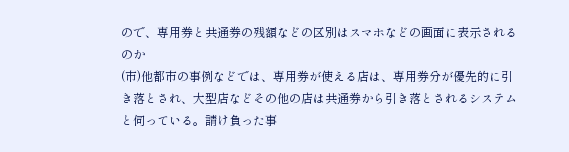ので、専用券と共通券の残額などの区別はスマホなどの画面に表示されるのか
(市)他都市の事例などでは、専用券が使える店は、専用券分が優先的に引き落とされ、大型店などその他の店は共通券から引き落とされるシステムと伺っている。請け負った事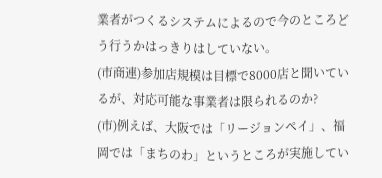業者がつくるシステムによるので今のところどう行うかはっきりはしていない。
(市商連)参加店規模は目標で8000店と聞いているが、対応可能な事業者は限られるのか?
(市)例えば、大阪では「リージョンペイ」、福岡では「まちのわ」というところが実施してい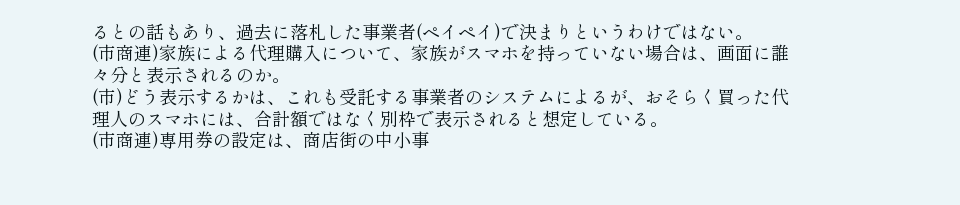るとの話もあり、過去に落札した事業者(ペイペイ)で決まりというわけではない。
(市商連)家族による代理購入について、家族がスマホを持っていない場合は、画面に誰々分と表示されるのか。
(市)どう表示するかは、これも受託する事業者のシステムによるが、おそらく買った代理人のスマホには、合計額ではなく別枠で表示されると想定している。
(市商連)専用券の設定は、商店街の中小事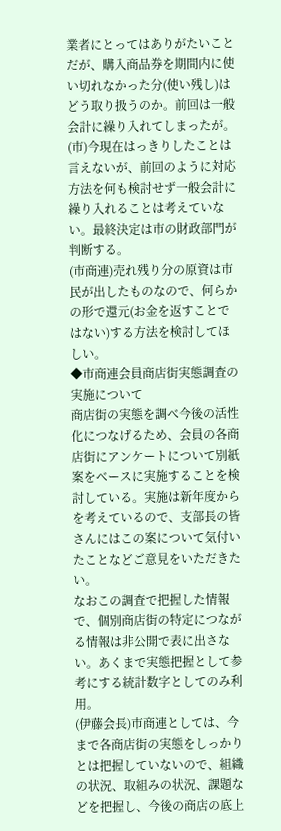業者にとってはありがたいことだが、購入商品券を期間内に使い切れなかった分(使い残し)はどう取り扱うのか。前回は一般会計に繰り入れてしまったが。
(市)今現在はっきりしたことは言えないが、前回のように対応方法を何も検討せず一般会計に繰り入れることは考えていない。最終決定は市の財政部門が判断する。
(市商連)売れ残り分の原資は市民が出したものなので、何らかの形で還元(お金を返すことではない)する方法を検討してほしい。
◆市商連会員商店街実態調査の実施について
商店街の実態を調べ今後の活性化につなげるため、会員の各商店街にアンケートについて別紙案をベースに実施することを検討している。実施は新年度からを考えているので、支部長の皆さんにはこの案について気付いたことなどご意見をいただきたい。
なおこの調査で把握した情報で、個別商店街の特定につながる情報は非公開で表に出さない。あくまで実態把握として参考にする統計数字としてのみ利用。
(伊藤会長)市商連としては、今まで各商店街の実態をしっかりとは把握していないので、組織の状況、取組みの状況、課題などを把握し、今後の商店の底上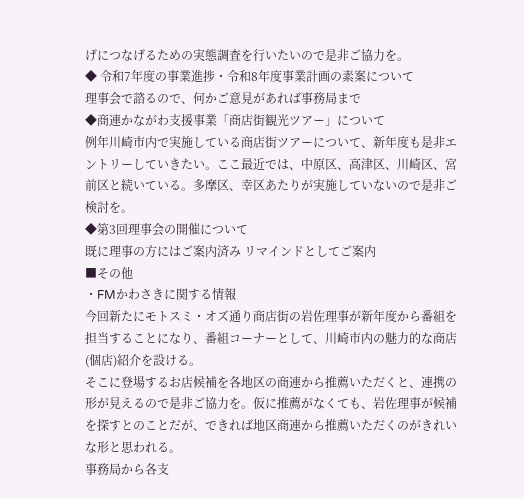げにつなげるための実態調査を行いたいので是非ご協力を。
◆ 令和7年度の事業進捗・令和8年度事業計画の素案について
理事会で諮るので、何かご意見があれば事務局まで
◆商連かながわ支援事業「商店街観光ツアー」について
例年川崎市内で実施している商店街ツアーについて、新年度も是非エントリーしていきたい。ここ最近では、中原区、高津区、川崎区、宮前区と続いている。多摩区、幸区あたりが実施していないので是非ご検討を。
◆第3回理事会の開催について
既に理事の方にはご案内済み リマインドとしてご案内
■その他
・FMかわさきに関する情報
今回新たにモトスミ・オズ通り商店街の岩佐理事が新年度から番組を担当することになり、番組コーナーとして、川崎市内の魅力的な商店(個店)紹介を設ける。
そこに登場するお店候補を各地区の商連から推薦いただくと、連携の形が見えるので是非ご協力を。仮に推薦がなくても、岩佐理事が候補を探すとのことだが、できれば地区商連から推薦いただくのがきれいな形と思われる。
事務局から各支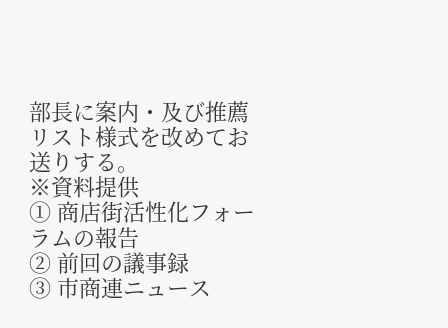部長に案内・及び推薦リスト様式を改めてお送りする。
※資料提供
① 商店街活性化フォーラムの報告
② 前回の議事録
③ 市商連ニュース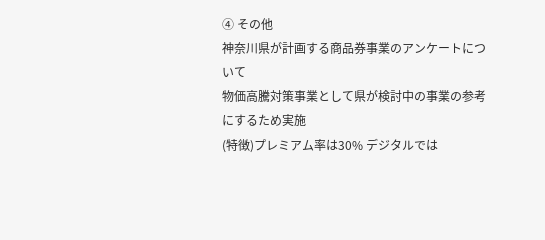④ その他
神奈川県が計画する商品券事業のアンケートについて
物価高騰対策事業として県が検討中の事業の参考にするため実施
(特徴)プレミアム率は30% デジタルでは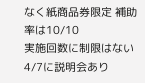なく紙商品券限定 補助率は10/10
実施回数に制限はない 4/7に説明会あり